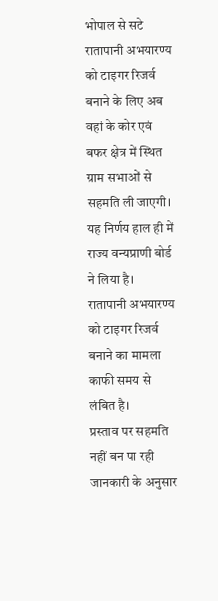भोपाल से सटे रातापानी अभयारण्य को टाइगर रिजर्व बनाने के लिए अब वहां के कोर एवं बफर क्षेत्र में स्थित ग्राम सभाओं से सहमति ली जाएगी। यह निर्णय हाल ही में राज्य वन्यप्राणी बोर्ड ने लिया है। रातापानी अभयारण्य को टाइगर रिजर्व बनाने का मामला काफी समय से लंबित है।
प्रस्ताव पर सहमति नहीं बन पा रही
जानकारी के अनुसार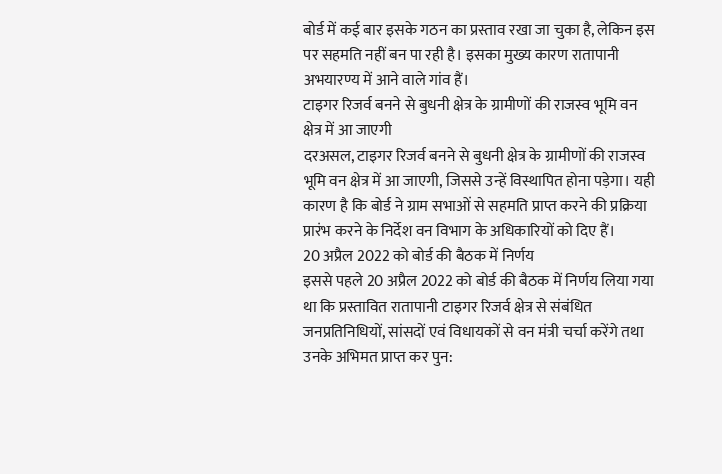बोर्ड में कई बार इसके गठन का प्रस्ताव रखा जा चुका है, लेकिन इस पर सहमति नहीं बन पा रही है। इसका मुख्य कारण रातापानी अभयारण्य में आने वाले गांव हैं।
टाइगर रिजर्व बनने से बुधनी क्षेत्र के ग्रामीणों की राजस्व भूमि वन क्षेत्र में आ जाएगी
दरअसल, टाइगर रिजर्व बनने से बुधनी क्षेत्र के ग्रामीणों की राजस्व भूमि वन क्षेत्र में आ जाएगी, जिससे उन्हें विस्थापित होना पड़ेगा। यही कारण है कि बोर्ड ने ग्राम सभाओं से सहमति प्राप्त करने की प्रक्रिया प्रारंभ करने के निर्देश वन विभाग के अधिकारियों को दिए हैं।
20 अप्रैल 2022 को बोर्ड की बैठक में निर्णय
इससे पहले 20 अप्रैल 2022 को बोर्ड की बैठक में निर्णय लिया गया था कि प्रस्तावित रातापानी टाइगर रिजर्व क्षेत्र से संबंधित जनप्रतिनिधियों, सांसदों एवं विधायकों से वन मंत्री चर्चा करेंगे तथा उनके अभिमत प्राप्त कर पुन: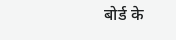बोर्ड के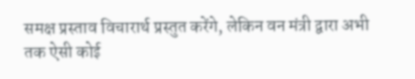समक्ष प्रस्ताव विचारार्थ प्रस्तुत करेंगे, लेकिन वन मंत्री द्वारा अभी तक ऐसी कोई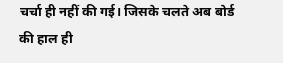चर्चा ही नहीं की गई। जिसके चलते अब बोर्ड की हाल ही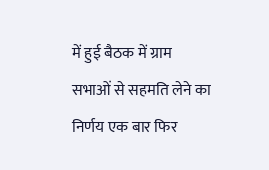में हुई बैठक में ग्राम सभाओं से सहमति लेने का निर्णय एक बार फिर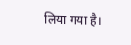लिया गया है।